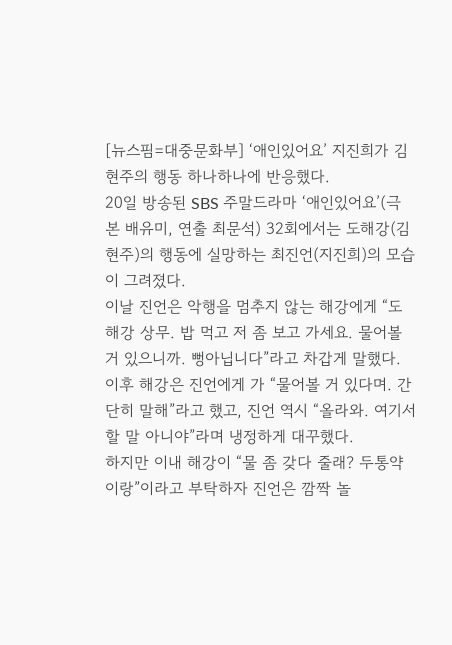[뉴스핌=대중문화부] ‘애인있어요’ 지진희가 김현주의 행동 하나하나에 반응했다.
20일 방송된 SBS 주말드라마 ‘애인있어요’(극본 배유미, 연출 최문석) 32회에서는 도해강(김현주)의 행동에 실망하는 최진언(지진희)의 모습이 그려졌다.
이날 진언은 악행을 멈추지 않는 해강에게 “도해강 상무. 밥 먹고 저 좀 보고 가세요. 물어볼 거 있으니까. 뻥아닙니다”라고 차갑게 말했다.
이후 해강은 진언에게 가 “물어볼 거 있다며. 간단히 말해”라고 했고, 진언 역시 “올라와. 여기서 할 말 아니야”라며 냉정하게 대꾸했다.
하지만 이내 해강이 “물 좀 갖다 줄래? 두통약이랑”이라고 부탁하자 진언은 깜짝 놀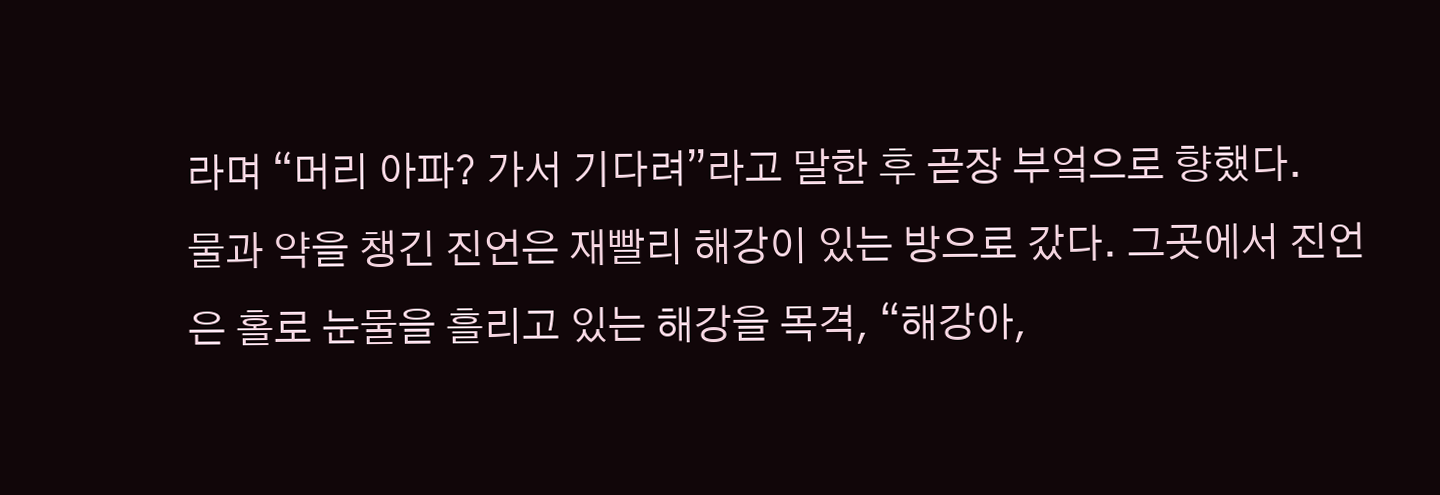라며 “머리 아파? 가서 기다려”라고 말한 후 곧장 부엌으로 향했다.
물과 약을 챙긴 진언은 재빨리 해강이 있는 방으로 갔다. 그곳에서 진언은 홀로 눈물을 흘리고 있는 해강을 목격, “해강아,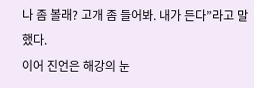나 좀 볼래? 고개 좀 들어봐. 내가 든다”라고 말했다.
이어 진언은 해강의 눈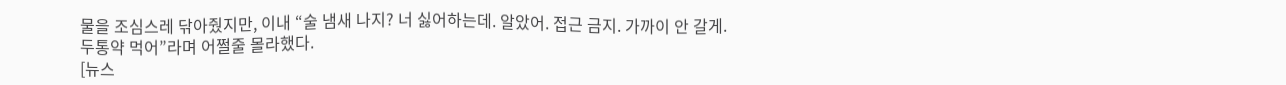물을 조심스레 닦아줬지만, 이내 “술 냄새 나지? 너 싫어하는데. 알았어. 접근 금지. 가까이 안 갈게. 두통약 먹어”라며 어쩔줄 몰라했다.
[뉴스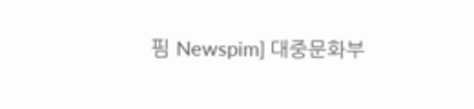핌 Newspim] 대중문화부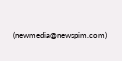(newmedia@newspim.com)